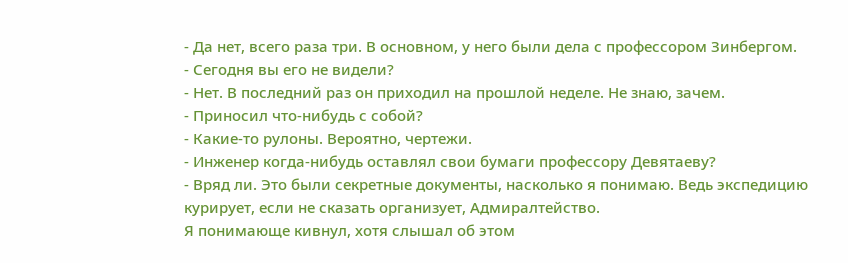- Да нет, всего раза три. В основном, у него были дела с профессором Зинбергом.
- Сегодня вы его не видели?
- Нет. В последний раз он приходил на прошлой неделе. Не знаю, зачем.
- Приносил что-нибудь с собой?
- Какие-то рулоны. Вероятно, чертежи.
- Инженер когда-нибудь оставлял свои бумаги профессору Девятаеву?
- Вряд ли. Это были секретные документы, насколько я понимаю. Ведь экспедицию курирует, если не сказать организует, Адмиралтейство.
Я понимающе кивнул, хотя слышал об этом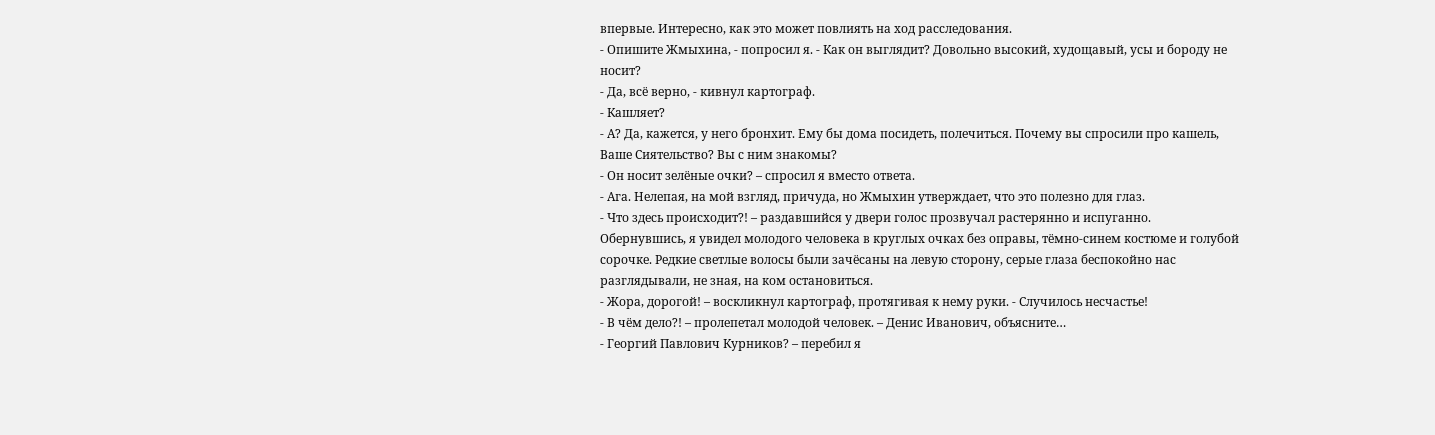впервые. Интересно, как это может повлиять на ход расследования.
- Опишите Жмыхина, - попросил я. - Как он выглядит? Довольно высокий, худощавый, усы и бороду не носит?
- Да, всё верно, - кивнул картограф.
- Кашляет?
- А? Да, кажется, у него бронхит. Ему бы дома посидеть, полечиться. Почему вы спросили про кашель, Ваше Сиятельство? Вы с ним знакомы?
- Он носит зелёные очки? – спросил я вместо ответа.
- Ага. Нелепая, на мой взгляд, причуда, но Жмыхин утверждает, что это полезно для глаз.
- Что здесь происходит?! – раздавшийся у двери голос прозвучал растерянно и испуганно.
Обернувшись, я увидел молодого человека в круглых очках без оправы, тёмно-синем костюме и голубой сорочке. Редкие светлые волосы были зачёсаны на левую сторону, серые глаза беспокойно нас разглядывали, не зная, на ком остановиться.
- Жора, дорогой! – воскликнул картограф, протягивая к нему руки. - Случилось несчастье!
- В чём дело?! – пролепетал молодой человек. – Денис Иванович, объясните…
- Георгий Павлович Курников? – перебил я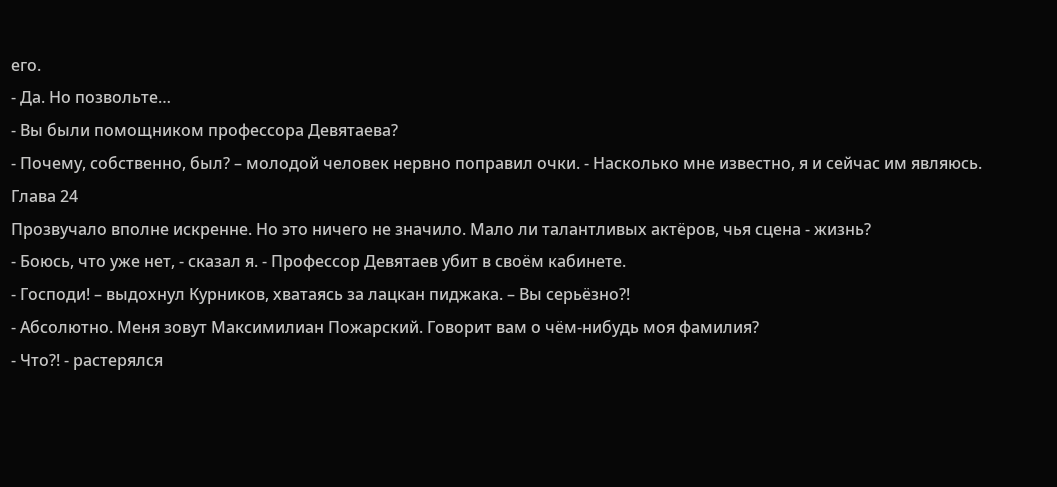его.
- Да. Но позвольте…
- Вы были помощником профессора Девятаева?
- Почему, собственно, был? – молодой человек нервно поправил очки. - Насколько мне известно, я и сейчас им являюсь.
Глава 24
Прозвучало вполне искренне. Но это ничего не значило. Мало ли талантливых актёров, чья сцена - жизнь?
- Боюсь, что уже нет, - сказал я. - Профессор Девятаев убит в своём кабинете.
- Господи! – выдохнул Курников, хватаясь за лацкан пиджака. – Вы серьёзно?!
- Абсолютно. Меня зовут Максимилиан Пожарский. Говорит вам о чём-нибудь моя фамилия?
- Что?! - растерялся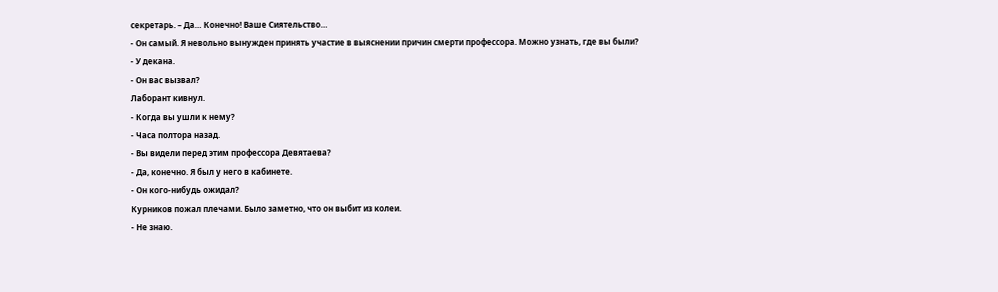секретарь. – Да… Конечно! Ваше Сиятельство…
- Он самый. Я невольно вынужден принять участие в выяснении причин смерти профессора. Можно узнать, где вы были?
- У декана.
- Он вас вызвал?
Лаборант кивнул.
- Когда вы ушли к нему?
- Часа полтора назад.
- Вы видели перед этим профессора Девятаева?
- Да, конечно. Я был у него в кабинете.
- Он кого-нибудь ожидал?
Курников пожал плечами. Было заметно, что он выбит из колеи.
- Не знаю.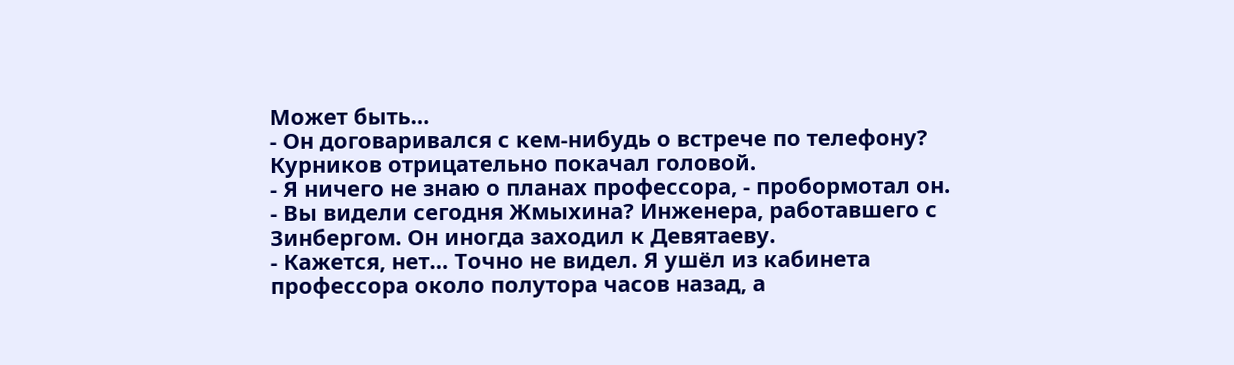Может быть…
- Он договаривался с кем-нибудь о встрече по телефону?
Курников отрицательно покачал головой.
- Я ничего не знаю о планах профессора, - пробормотал он.
- Вы видели сегодня Жмыхина? Инженера, работавшего с Зинбергом. Он иногда заходил к Девятаеву.
- Кажется, нет… Точно не видел. Я ушёл из кабинета профессора около полутора часов назад, а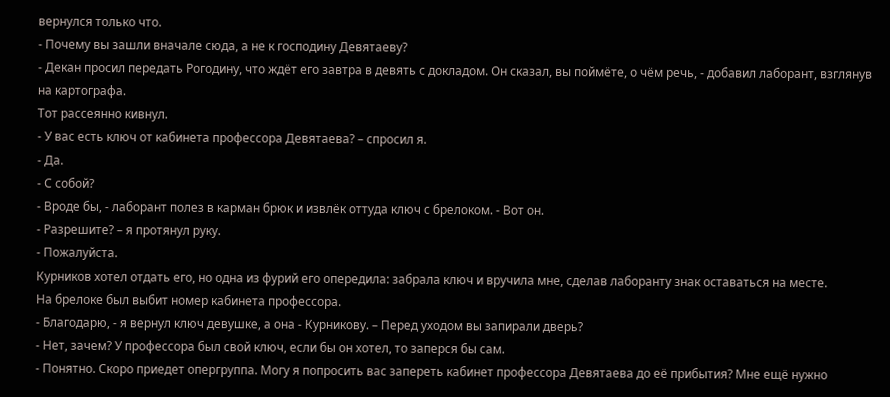вернулся только что.
- Почему вы зашли вначале сюда, а не к господину Девятаеву?
- Декан просил передать Рогодину, что ждёт его завтра в девять с докладом. Он сказал, вы поймёте, о чём речь, - добавил лаборант, взглянув на картографа.
Тот рассеянно кивнул.
- У вас есть ключ от кабинета профессора Девятаева? – спросил я.
- Да.
- С собой?
- Вроде бы, - лаборант полез в карман брюк и извлёк оттуда ключ с брелоком. - Вот он.
- Разрешите? – я протянул руку.
- Пожалуйста.
Курников хотел отдать его, но одна из фурий его опередила: забрала ключ и вручила мне, сделав лаборанту знак оставаться на месте.
На брелоке был выбит номер кабинета профессора.
- Благодарю, - я вернул ключ девушке, а она - Курникову. – Перед уходом вы запирали дверь?
- Нет, зачем? У профессора был свой ключ, если бы он хотел, то заперся бы сам.
- Понятно. Скоро приедет опергруппа. Могу я попросить вас запереть кабинет профессора Девятаева до её прибытия? Мне ещё нужно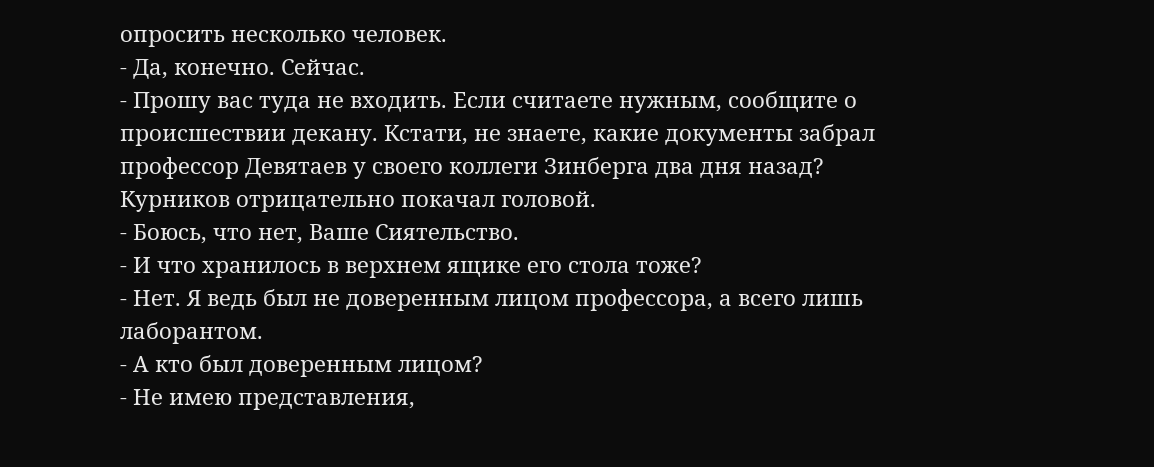опросить несколько человек.
- Да, конечно. Сейчас.
- Прошу вас туда не входить. Если считаете нужным, сообщите о происшествии декану. Кстати, не знаете, какие документы забрал профессор Девятаев у своего коллеги Зинберга два дня назад?
Курников отрицательно покачал головой.
- Боюсь, что нет, Ваше Сиятельство.
- И что хранилось в верхнем ящике его стола тоже?
- Нет. Я ведь был не доверенным лицом профессора, а всего лишь лаборантом.
- А кто был доверенным лицом?
- Не имею представления,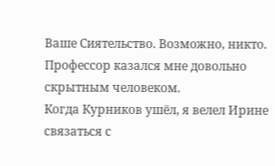Ваше Сиятельство. Возможно, никто. Профессор казался мне довольно скрытным человеком.
Когда Курников ушёл, я велел Ирине связаться с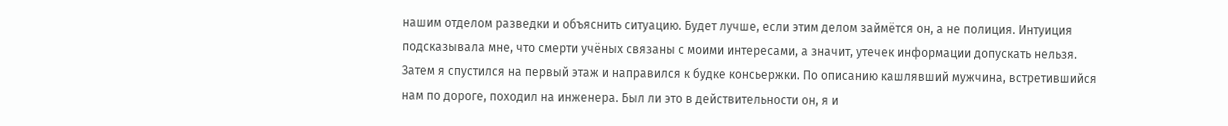нашим отделом разведки и объяснить ситуацию. Будет лучше, если этим делом займётся он, а не полиция. Интуиция подсказывала мне, что смерти учёных связаны с моими интересами, а значит, утечек информации допускать нельзя.
Затем я спустился на первый этаж и направился к будке консьержки. По описанию кашлявший мужчина, встретившийся нам по дороге, походил на инженера. Был ли это в действительности он, я и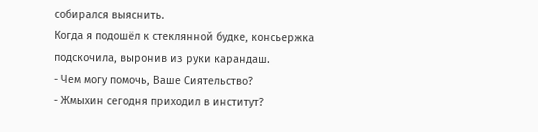собирался выяснить.
Когда я подошёл к стеклянной будке, консьержка подскочила, выронив из руки карандаш.
- Чем могу помочь, Ваше Сиятельство?
- Жмыхин сегодня приходил в институт?